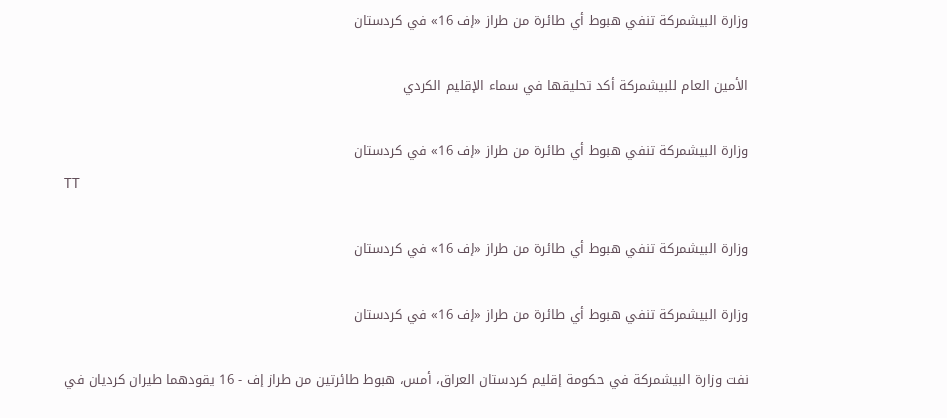وزارة البيشمركة تنفي هبوط أي طائرة من طراز «إف 16» في كردستان

الأمين العام للبيشمركة أكد تحليقها في سماء الإقليم الكردي

وزارة البيشمركة تنفي هبوط أي طائرة من طراز «إف 16» في كردستان
TT

وزارة البيشمركة تنفي هبوط أي طائرة من طراز «إف 16» في كردستان

وزارة البيشمركة تنفي هبوط أي طائرة من طراز «إف 16» في كردستان

نفت وزارة البيشمركة في حكومة إقليم كردستان العراق، أمس، هبوط طائرتين من طراز إف - 16 يقودهما طيران كرديان في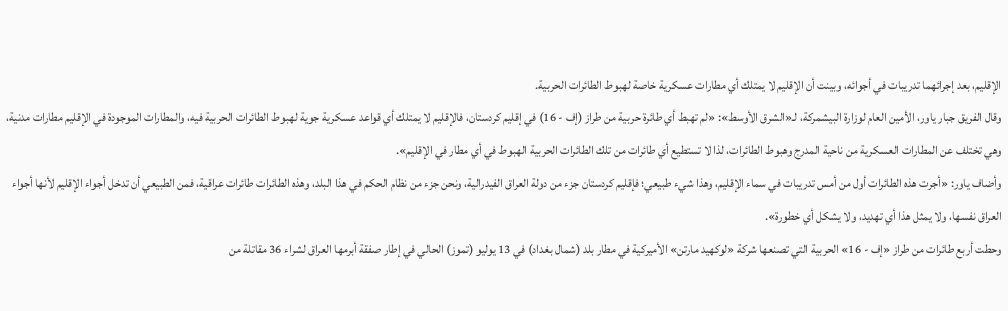الإقليم، بعد إجرائهما تدريبات في أجوائه، وبينت أن الإقليم لا يمتلك أي مطارات عسكرية خاصة لهبوط الطائرات الحربية.
وقال الفريق جبار ياور، الأمين العام لوزارة البيشمركة، لـ«الشرق الأوسط»: «لم تهبط أي طائرة حربية من طراز (إف - 16) في إقليم كردستان، فالإقليم لا يمتلك أي قواعد عسكرية جوية لهبوط الطائرات الحربية فيه، والمطارات الموجودة في الإقليم مطارات مدنية، وهي تختلف عن المطارات العسكرية من ناحية المدرج وهبوط الطائرات، لذا لا تستطيع أي طائرات من تلك الطائرات الحربية الهبوط في أي مطار في الإقليم».
وأضاف ياور: «أجرت هذه الطائرات أول من أمس تدريبات في سماء الإقليم، وهذا شيء طبيعي؛ فإقليم كردستان جزء من دولة العراق الفيدرالية، ونحن جزء من نظام الحكم في هذا البلد، وهذه الطائرات طائرات عراقية، فمن الطبيعي أن تدخل أجواء الإقليم لأنها أجواء العراق نفسها، ولا يمثل هذا أي تهديد، ولا يشكل أي خطورة».
وحطت أربع طائرات من طراز «إف - 16» الحربية التي تصنعها شركة «لوكهيد مارتن» الأميركية في مطار بلد (شمال بغداد) في 13 يوليو (تموز) الحالي في إطار صفقة أبرمها العراق لشراء 36 مقاتلة من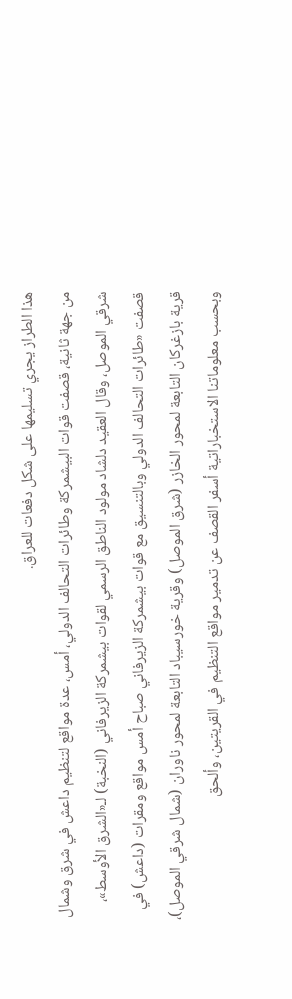هذا الطراز يجري تسليمها على شكل دفعات للعراق.
من جهة ثانية، قصفت قوات البيشمركة وطائرات التحالف الدولي، أمس، عدة مواقع لتنظيم داعش في شرق وشمال شرقي الموصل، وقال العقيد دلشاد مولود الناطق الرسمي لقوات بيشمركة الزيرفاني (النخبة) لـ«الشرق الأوسط»، قصفت «طائرات التحالف الدولي وبالتنسيق مع قوات بيشمركة الزيرفاني صباح أمس مواقع ومقرات (داعش) في قرية بازغركان التابعة لمحور الخازر (شرق الموصل) وقرية خورسيباد التابعة لمحور ناوران (شمال شرقي الموصل)، وبحسب معلوماتنا الاستخباراتية أسفر القصف عن تدمير مواقع التنظيم في القريتين، وألحق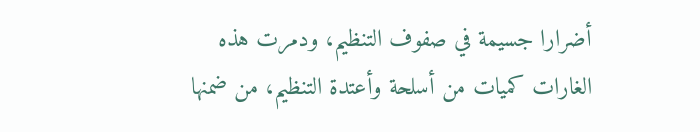أضرارا جسيمة في صفوف التنظيم، ودمرت هذه الغارات كميات من أسلحة وأعتدة التنظيم، من ضمنها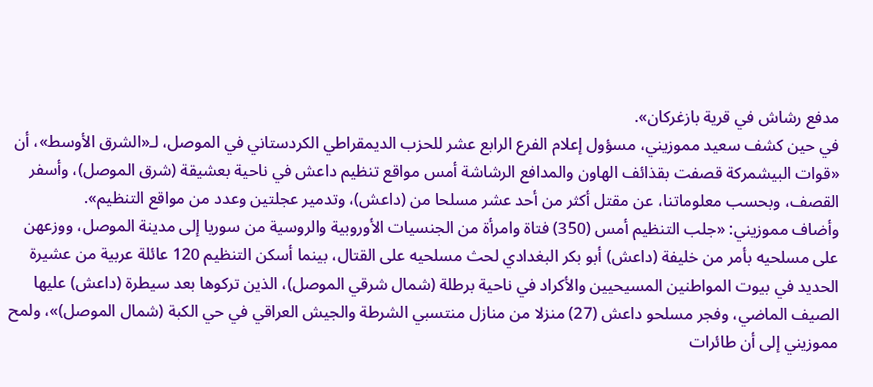مدفع رشاش في قرية بازغركان».
في حين كشف سعيد مموزيني، مسؤول إعلام الفرع الرابع عشر للحزب الديمقراطي الكردستاني في الموصل، لـ«الشرق الأوسط»، أن «قوات البيشمركة قصفت بقذائف الهاون والمدافع الرشاشة أمس مواقع تنظيم داعش في ناحية بعشيقة (شرق الموصل)، وأسفر القصف، وبحسب معلوماتنا، عن مقتل أكثر من أحد عشر مسلحا من (داعش)، وتدمير عجلتين وعدد من مواقع التنظيم».
وأضاف مموزيني: «جلب التنظيم أمس (350) فتاة وامرأة من الجنسيات الأوروبية والروسية من سوريا إلى مدينة الموصل، ووزعهن على مسلحيه بأمر من خليفة (داعش) أبو بكر البغدادي لحث مسلحيه على القتال، بينما أسكن التنظيم 120 عائلة عربية من عشيرة الحديد في بيوت المواطنين المسيحيين والأكراد في ناحية برطلة (شمال شرقي الموصل)، الذين تركوها بعد سيطرة (داعش) عليها الصيف الماضي، وفجر مسلحو داعش (27) منزلا من منازل منتسبي الشرطة والجيش العراقي في حي الكبة (شمال الموصل)»، ولمح مموزيني إلى أن طائرات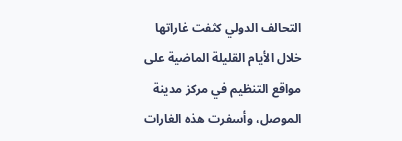التحالف الدولي كثفت غاراتها خلال الأيام القليلة الماضية على مواقع التنظيم في مركز مدينة الموصل، وأسفرت هذه الغارات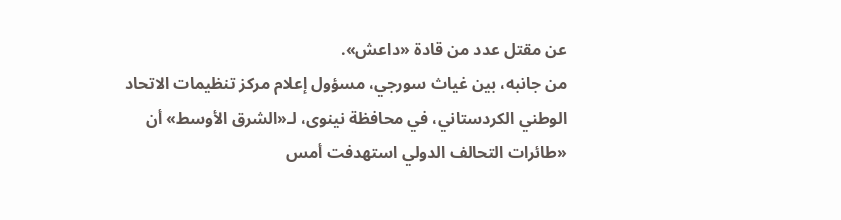عن مقتل عدد من قادة «داعش».
من جانبه، بين غياث سورجي، مسؤول إعلام مركز تنظيمات الاتحاد الوطني الكردستاني، في محافظة نينوى، لـ«الشرق الأوسط» أن «طائرات التحالف الدولي استهدفت أمس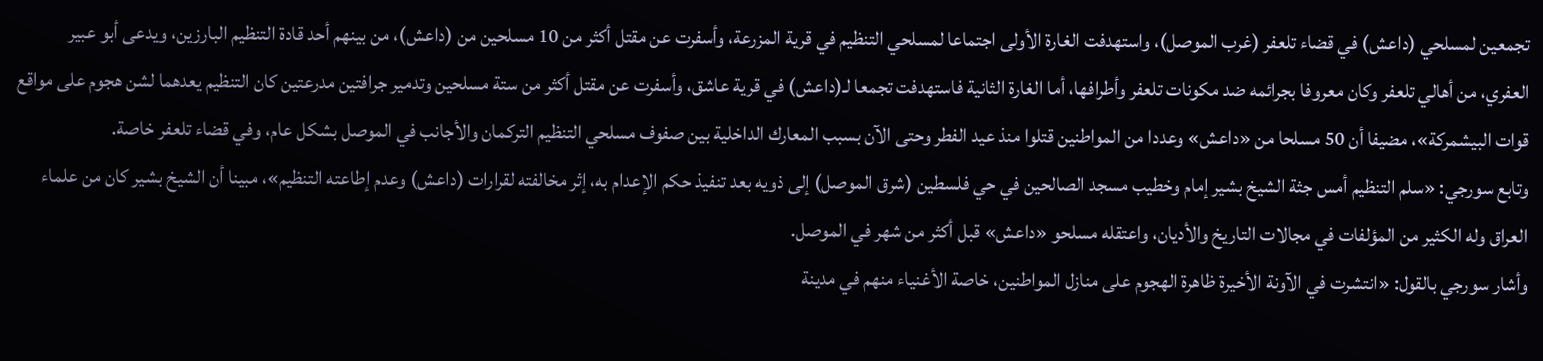تجمعين لمسلحي (داعش) في قضاء تلعفر (غرب الموصل)، واستهدفت الغارة الأولى اجتماعا لمسلحي التنظيم في قرية المزرعة، وأسفرت عن مقتل أكثر من 10 مسلحين من (داعش)، من بينهم أحد قادة التنظيم البارزين، ويدعى أبو عبير العفري، من أهالي تلعفر وكان معروفا بجرائمه ضد مكونات تلعفر وأطرافها، أما الغارة الثانية فاستهدفت تجمعا لـ(داعش) في قرية عاشق، وأسفرت عن مقتل أكثر من ستة مسلحين وتدمير جرافتين مدرعتين كان التنظيم يعدهما لشن هجوم على مواقع قوات البيشمركة»، مضيفا أن 50 مسلحا من «داعش» وعددا من المواطنين قتلوا منذ عيد الفطر وحتى الآن بسبب المعارك الداخلية بين صفوف مسلحي التنظيم التركمان والأجانب في الموصل بشكل عام، وفي قضاء تلعفر خاصة.
وتابع سورجي: «سلم التنظيم أمس جثة الشيخ بشير إمام وخطيب مسجد الصالحين في حي فلسطين (شرق الموصل) إلى ذويه بعد تنفيذ حكم الإعدام به، إثر مخالفته لقرارات (داعش) وعدم إطاعته التنظيم»، مبينا أن الشيخ بشير كان من علماء العراق وله الكثير من المؤلفات في مجالات التاريخ والأديان، واعتقله مسلحو «داعش» قبل أكثر من شهر في الموصل.
وأشار سورجي بالقول: «انتشرت في الآونة الأخيرة ظاهرة الهجوم على منازل المواطنين، خاصة الأغنياء منهم في مدينة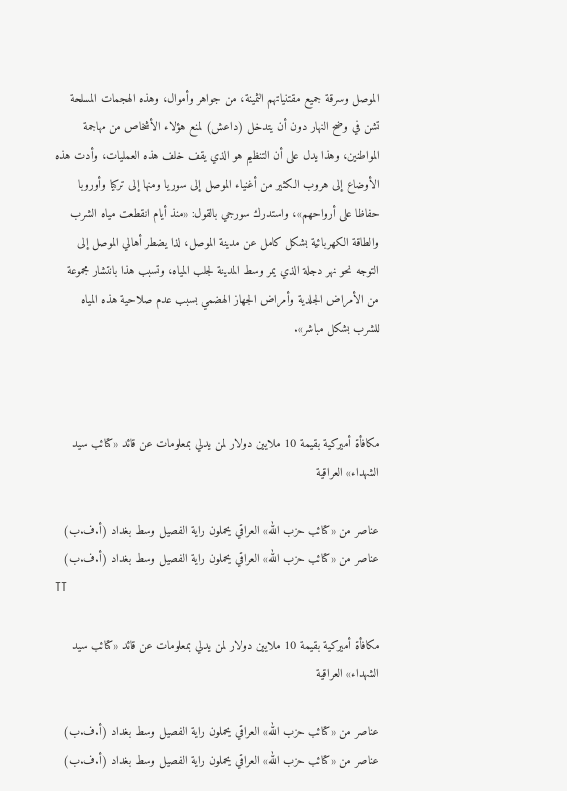الموصل وسرقة جميع مقتنياتهم الثمينة، من جواهر وأموال، وهذه الهجمات المسلحة تشن في وضح النهار دون أن يتدخل (داعش) لمنع هؤلاء الأشخاص من مهاجمة المواطنين، وهذا يدل على أن التنظيم هو الذي يقف خلف هذه العمليات، وأدت هذه الأوضاع إلى هروب الكثير من أغنياء الموصل إلى سوريا ومنها إلى تركيا وأوروبا حفاظا على أرواحهم»، واستدرك سورجي بالقول: «منذ أيام انقطعت مياه الشرب والطاقة الكهربائية بشكل كامل عن مدينة الموصل، لذا يضطر أهالي الموصل إلى التوجه نحو نهر دجلة الذي يمر وسط المدينة لجلب المياه، وتسبب هذا بانتشار مجموعة من الأمراض الجلدية وأمراض الجهاز الهضمي بسبب عدم صلاحية هذه المياه للشرب بشكل مباشر».



مكافأة أميركية بقيمة 10 ملايين دولار لمن يدلي بمعلومات عن قائد «كتائب سيد الشهداء» العراقية

عناصر من «كتائب حزب الله» العراقي يحملون راية الفصيل وسط بغداد (أ.ف.ب)
عناصر من «كتائب حزب الله» العراقي يحملون راية الفصيل وسط بغداد (أ.ف.ب)
TT

مكافأة أميركية بقيمة 10 ملايين دولار لمن يدلي بمعلومات عن قائد «كتائب سيد الشهداء» العراقية

عناصر من «كتائب حزب الله» العراقي يحملون راية الفصيل وسط بغداد (أ.ف.ب)
عناصر من «كتائب حزب الله» العراقي يحملون راية الفصيل وسط بغداد (أ.ف.ب)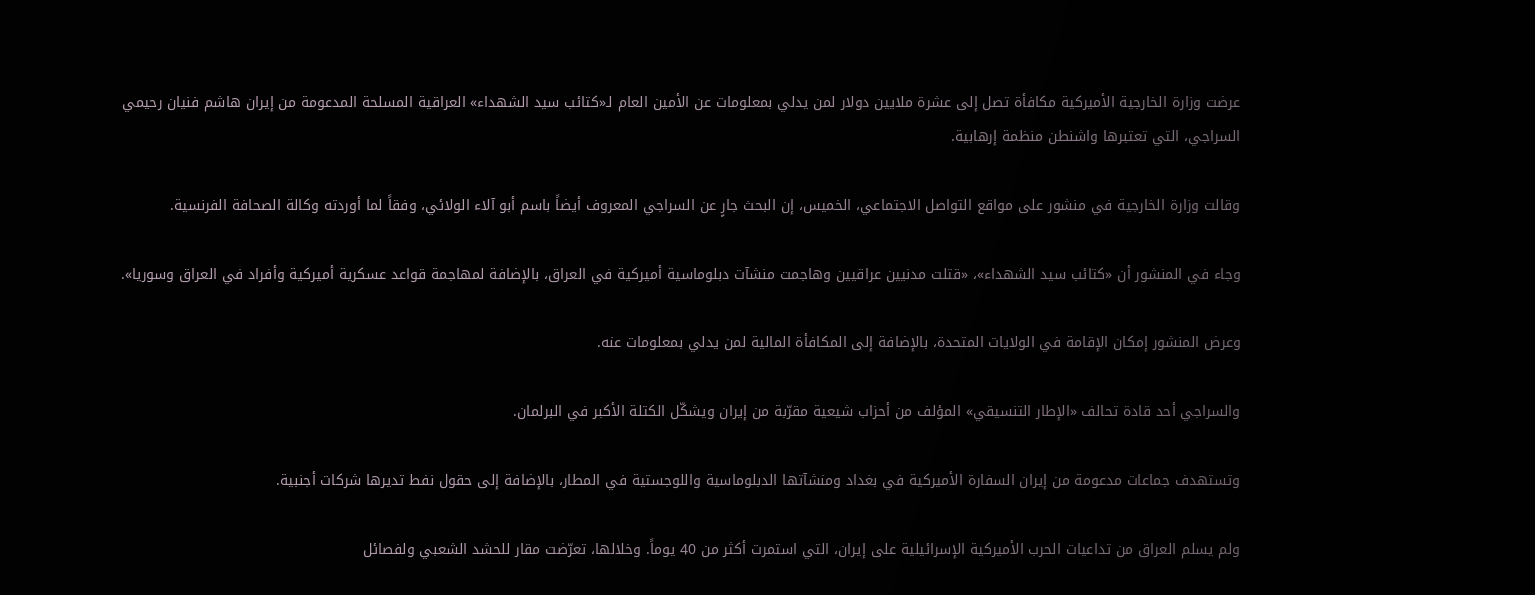عرضت وزارة الخارجية الأميركية مكافأة تصل إلى عشرة ملايين دولار لمن يدلي بمعلومات عن الأمين العام لـ«كتائب سيد الشهداء» العراقية المسلحة المدعومة من إيران هاشم فنيان رحيمي السراجي، التي تعتبرها واشنطن منظمة إرهابية.

وقالت وزارة الخارجية في منشور على مواقع التواصل الاجتماعي، الخميس، إن البحث جارٍ عن السراجي المعروف أيضاً باسم أبو آلاء الولائي، وفقاً لما أوردته وكالة الصحافة الفرنسية.

وجاء في المنشور أن «كتائب سيد الشهداء»، «قتلت مدنيين عراقيين وهاجمت منشآت دبلوماسية أميركية في العراق، بالإضافة لمهاجمة قواعد عسكرية أميركية وأفراد في العراق وسوريا».

وعرض المنشور إمكان الإقامة في الولايات المتحدة، بالإضافة إلى المكافأة المالية لمن يدلي بمعلومات عنه.

والسراجي أحد قادة تحالف «الإطار التنسيقي» المؤلف من أحزاب شيعية مقرّبة من إيران ويشكّل الكتلة الأكبر في البرلمان.

وتستهدف جماعات مدعومة من إيران السفارة الأميركية في بغداد ومنشآتها الدبلوماسية واللوجستية في المطار، بالإضافة إلى حقول نفط تديرها شركات أجنبية.

ولم يسلم العراق من تداعيات الحرب الأميركية الإسرائيلية على إيران، التي استمرت أكثر من 40 يوماً. وخلالها، تعرّضت مقار للحشد الشعبي ولفصائل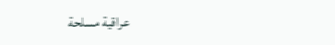عراقية مسلحة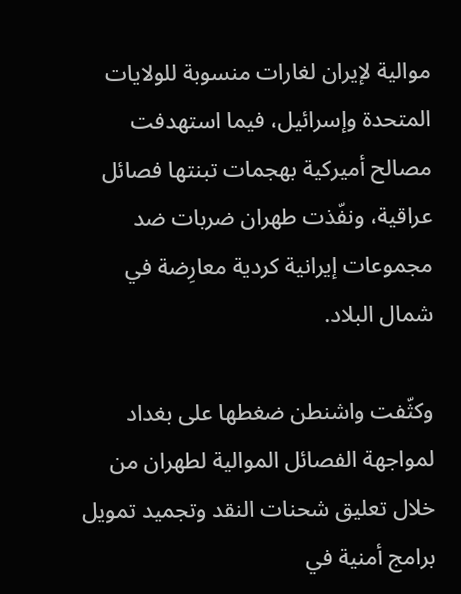موالية لإيران لغارات منسوبة للولايات المتحدة وإسرائيل، فيما استهدفت مصالح أميركية بهجمات تبنتها فصائل عراقية، ونفّذت طهران ضربات ضد مجموعات إيرانية كردية معارِضة في شمال البلاد.

وكثّفت واشنطن ضغطها على بغداد لمواجهة الفصائل الموالية لطهران من خلال تعليق شحنات النقد وتجميد تمويل برامج أمنية في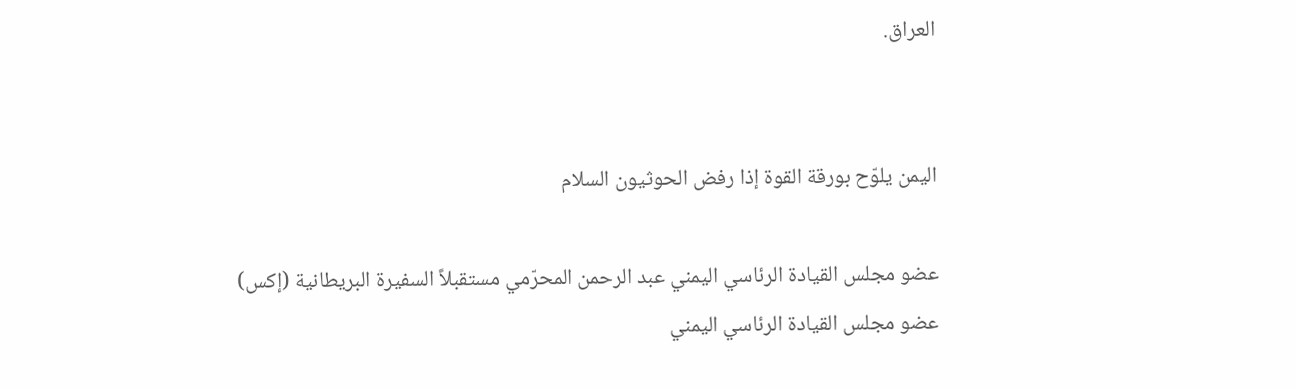العراق.


اليمن يلوّح بورقة القوة إذا رفض الحوثيون السلام

عضو مجلس القيادة الرئاسي اليمني عبد الرحمن المحرّمي مستقبلاً السفيرة البريطانية (إكس)
عضو مجلس القيادة الرئاسي اليمني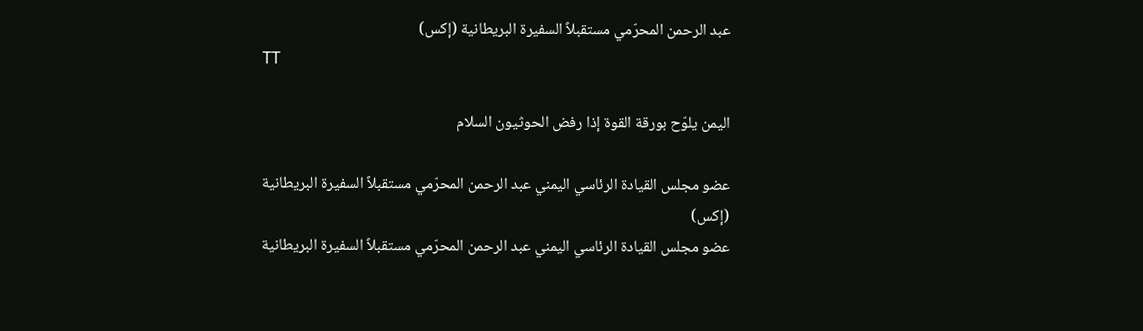عبد الرحمن المحرّمي مستقبلاً السفيرة البريطانية (إكس)
TT

اليمن يلوّح بورقة القوة إذا رفض الحوثيون السلام

عضو مجلس القيادة الرئاسي اليمني عبد الرحمن المحرّمي مستقبلاً السفيرة البريطانية (إكس)
عضو مجلس القيادة الرئاسي اليمني عبد الرحمن المحرّمي مستقبلاً السفيرة البريطانية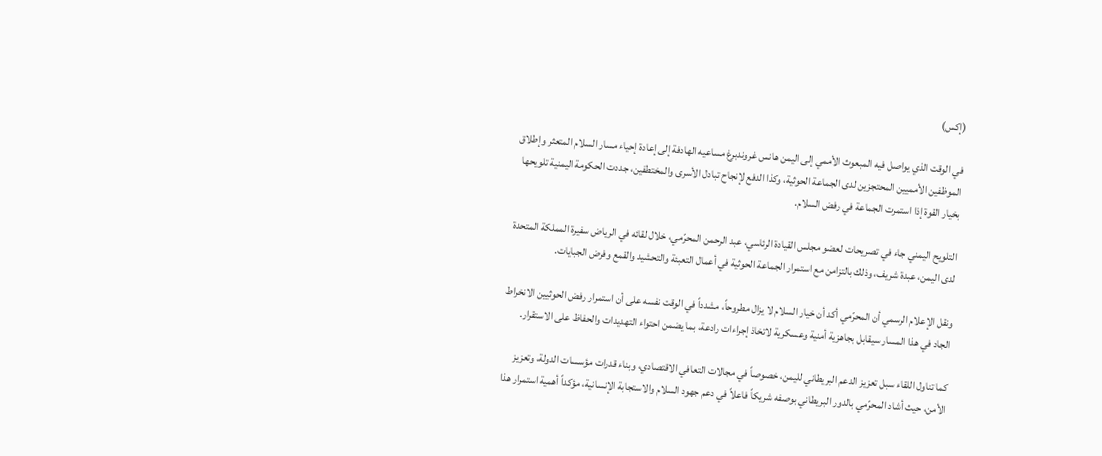(إكس)

في الوقت الذي يواصل فيه المبعوث الأممي إلى اليمن هانس غروندبرغ مساعيه الهادفة إلى إعادة إحياء مسار السلام المتعثر وإطلاق الموظفين الأمميين المحتجزين لدى الجماعة الحوثية، وكذا الدفع لإنجاح تبادل الأسرى والمختطفين، جددت الحكومة اليمنية تلويحها بخيار القوة إذا استمرت الجماعة في رفض السلام.

التلويح اليمني جاء في تصريحات لعضو مجلس القيادة الرئاسي، عبد الرحمن المحرّمي، خلال لقائه في الرياض سفيرة المملكة المتحدة لدى اليمن، عبدة شريف، وذلك بالتزامن مع استمرار الجماعة الحوثية في أعمال التعبئة والتحشيد والقمع وفرض الجبايات.

ونقل الإعلام الرسمي أن المحرّمي أكد أن خيار السلام لا يزال مطروحاً، مشدداً في الوقت نفسه على أن استمرار رفض الحوثيين الانخراط الجاد في هذا المسار سيقابل بجاهزية أمنية وعسكرية لاتخاذ إجراءات رادعة، بما يضمن احتواء التهديدات والحفاظ على الاستقرار.

كما تناول اللقاء سبل تعزيز الدعم البريطاني لليمن، خصوصاً في مجالات التعافي الاقتصادي، وبناء قدرات مؤسسات الدولة، وتعزيز الأمن، حيث أشاد المحرّمي بالدور البريطاني بوصفه شريكاً فاعلاً في دعم جهود السلام والاستجابة الإنسانية، مؤكداً أهمية استمرار هذا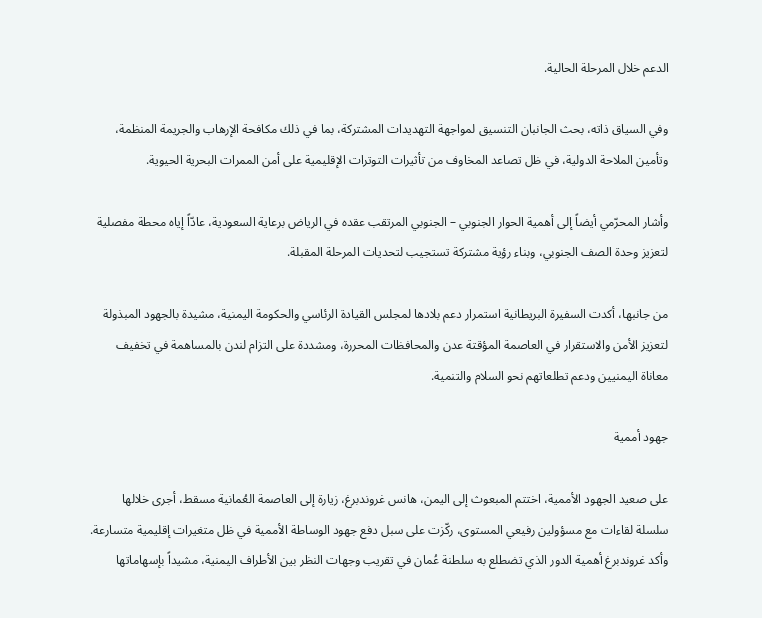الدعم خلال المرحلة الحالية.

وفي السياق ذاته، بحث الجانبان التنسيق لمواجهة التهديدات المشتركة، بما في ذلك مكافحة الإرهاب والجريمة المنظمة، وتأمين الملاحة الدولية، في ظل تصاعد المخاوف من تأثيرات التوترات الإقليمية على أمن الممرات البحرية الحيوية.

وأشار المحرّمي أيضاً إلى أهمية الحوار الجنوبي – الجنوبي المرتقب عقده في الرياض برعاية السعودية، عادّاً إياه محطة مفصلية لتعزيز وحدة الصف الجنوبي، وبناء رؤية مشتركة تستجيب لتحديات المرحلة المقبلة.

من جانبها، أكدت السفيرة البريطانية استمرار دعم بلادها لمجلس القيادة الرئاسي والحكومة اليمنية، مشيدة بالجهود المبذولة لتعزيز الأمن والاستقرار في العاصمة المؤقتة عدن والمحافظات المحررة، ومشددة على التزام لندن بالمساهمة في تخفيف معاناة اليمنيين ودعم تطلعاتهم نحو السلام والتنمية.

جهود أممية

على صعيد الجهود الأممية، اختتم المبعوث إلى اليمن، هانس غروندبرغ، زيارة إلى العاصمة العُمانية مسقط، أجرى خلالها سلسلة لقاءات مع مسؤولين رفيعي المستوى، ركّزت على سبل دفع جهود الوساطة الأممية في ظل متغيرات إقليمية متسارعة. وأكد غروندبرغ أهمية الدور الذي تضطلع به سلطنة عُمان في تقريب وجهات النظر بين الأطراف اليمنية، مشيداً بإسهاماتها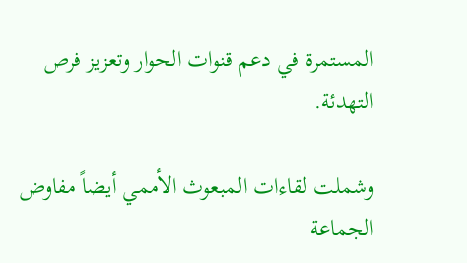المستمرة في دعم قنوات الحوار وتعزيز فرص التهدئة.

وشملت لقاءات المبعوث الأممي أيضاً مفاوض الجماعة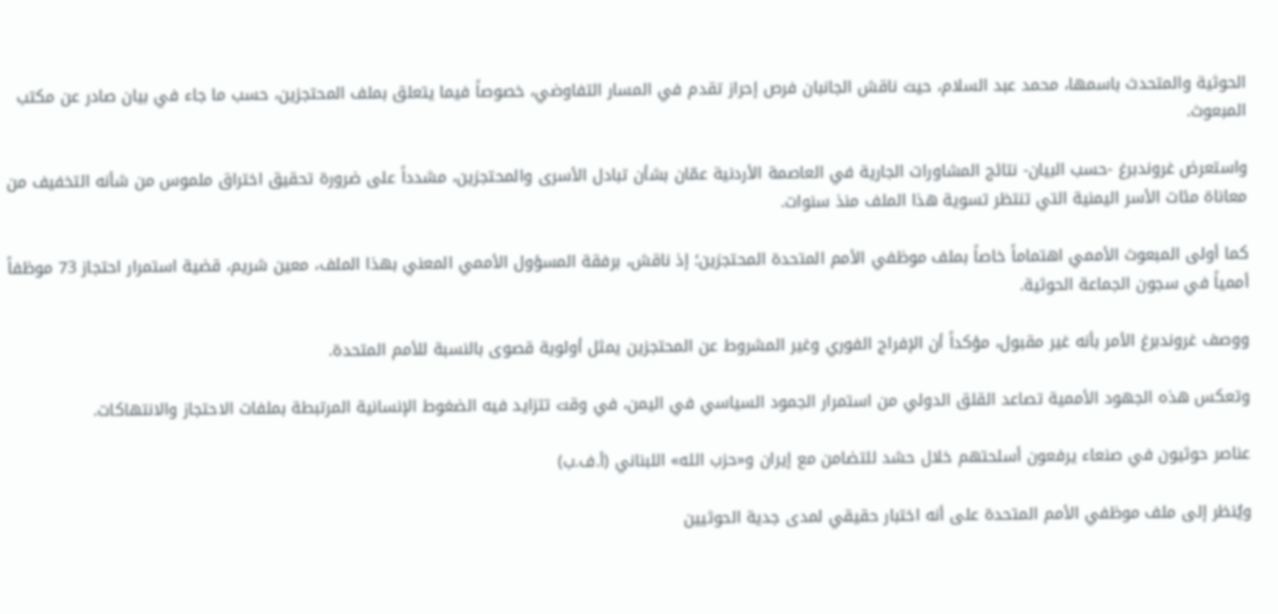الحوثية والمتحدث باسمها، محمد عبد السلام، حيث ناقش الجانبان فرص إحراز تقدم في المسار التفاوضي، خصوصاً فيما يتعلق بملف المحتجزين، حسب ما جاء في بيان صادر عن مكتب المبعوث.

واستعرض غروندبرغ -حسب البيان- نتائج المشاورات الجارية في العاصمة الأردنية عمّان بشأن تبادل الأسرى والمحتجزين، مشدداً على ضرورة تحقيق اختراق ملموس من شأنه التخفيف من معاناة مئات الأسر اليمنية التي تنتظر تسوية هذا الملف منذ سنوات.

كما أولى المبعوث الأممي اهتماماً خاصاً بملف موظفي الأمم المتحدة المحتجزين؛ إذ ناقش، برفقة المسؤول الأممي المعني بهذا الملف، معين شريم، قضية استمرار احتجاز 73 موظفاً أممياً في سجون الجماعة الحوثية.

ووصف غروندبرغ الأمر بأنه غير مقبول، مؤكداً أن الإفراج الفوري وغير المشروط عن المحتجزين يمثل أولوية قصوى بالنسبة للأمم المتحدة.

وتعكس هذه الجهود الأممية تصاعد القلق الدولي من استمرار الجمود السياسي في اليمن، في وقت تتزايد فيه الضغوط الإنسانية المرتبطة بملفات الاحتجاز والانتهاكات.

عناصر حوثيون في صنعاء يرفعون أسلحتهم خلال حشد للتضامن مع إيران و«حزب الله» اللبناني (أ.ف.ب)

ويُنظر إلى ملف موظفي الأمم المتحدة على أنه اختبار حقيقي لمدى جدية الحوثيين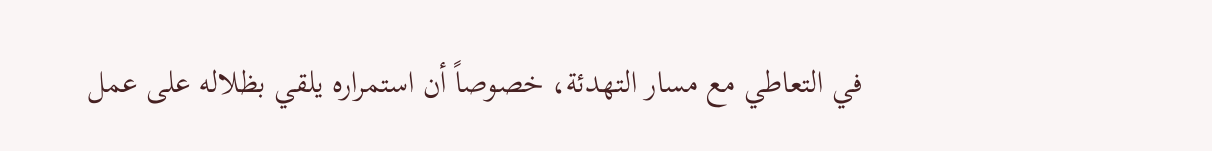في التعاطي مع مسار التهدئة، خصوصاً أن استمراره يلقي بظلاله على عمل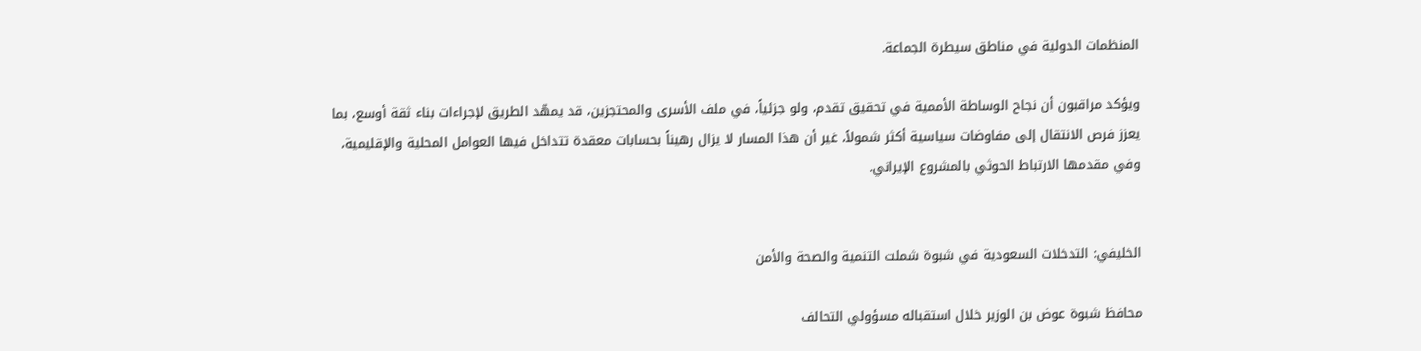المنظمات الدولية في مناطق سيطرة الجماعة.

ويؤكد مراقبون أن نجاح الوساطة الأممية في تحقيق تقدم، ولو جزئياً، في ملف الأسرى والمحتجزين، قد يمهّد الطريق لإجراءات بناء ثقة أوسع، بما يعزز فرص الانتقال إلى مفاوضات سياسية أكثر شمولاً، غير أن هذا المسار لا يزال رهيناً بحسابات معقدة تتداخل فيها العوامل المحلية والإقليمية، وفي مقدمها الارتباط الحوثي بالمشروع الإيراني.


الخليفي: التدخلات السعودية في شبوة شملت التنمية والصحة والأمن

محافظ شبوة عوض بن الوزير خلال استقباله مسؤولي التحالف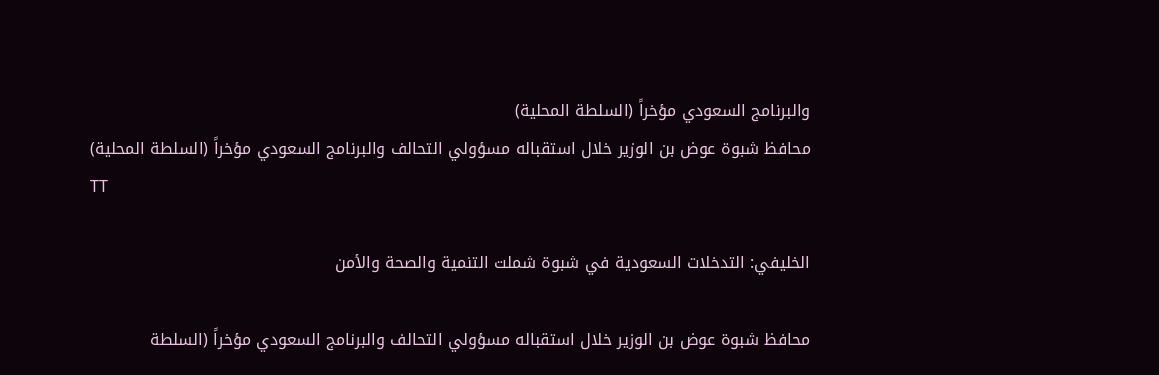والبرنامج السعودي مؤخراً (السلطة المحلية)
محافظ شبوة عوض بن الوزير خلال استقباله مسؤولي التحالف والبرنامج السعودي مؤخراً (السلطة المحلية)
TT

الخليفي: التدخلات السعودية في شبوة شملت التنمية والصحة والأمن

محافظ شبوة عوض بن الوزير خلال استقباله مسؤولي التحالف والبرنامج السعودي مؤخراً (السلطة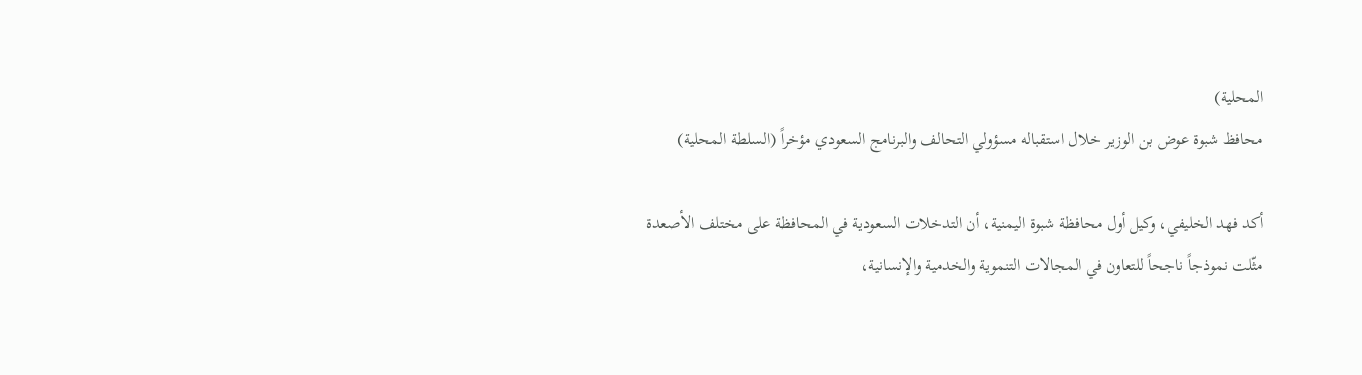المحلية)
محافظ شبوة عوض بن الوزير خلال استقباله مسؤولي التحالف والبرنامج السعودي مؤخراً (السلطة المحلية)

أكد فهد الخليفي، وكيل أول محافظة شبوة اليمنية، أن التدخلات السعودية في المحافظة على مختلف الأصعدة مثّلت نموذجاً ناجحاً للتعاون في المجالات التنموية والخدمية والإنسانية،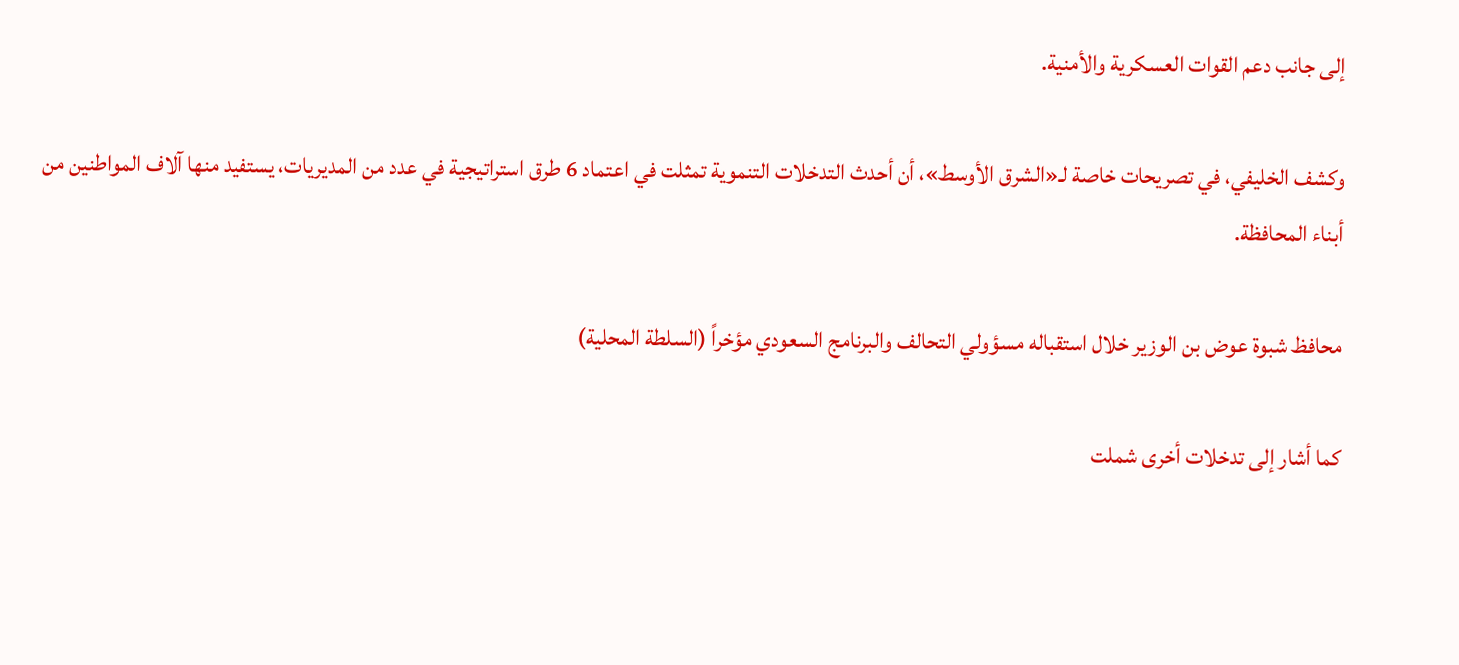إلى جانب دعم القوات العسكرية والأمنية.

وكشف الخليفي، في تصريحات خاصة لـ«الشرق الأوسط»، أن أحدث التدخلات التنموية تمثلت في اعتماد 6 طرق استراتيجية في عدد من المديريات، يستفيد منها آلاف المواطنين من أبناء المحافظة.

محافظ شبوة عوض بن الوزير خلال استقباله مسؤولي التحالف والبرنامج السعودي مؤخراً (السلطة المحلية)

كما أشار إلى تدخلات أخرى شملت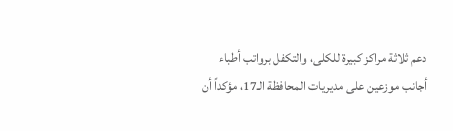دعم ثلاثة مراكز كبيرة للكلى، والتكفل برواتب أطباء أجانب موزعين على مديريات المحافظة الـ17، مؤكداً أن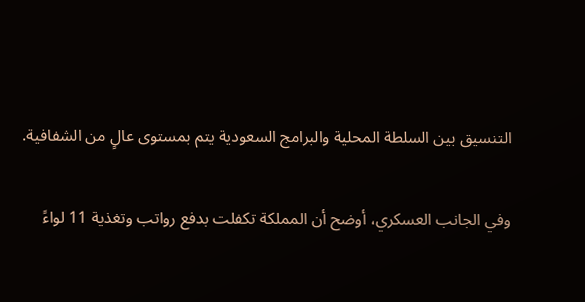التنسيق بين السلطة المحلية والبرامج السعودية يتم بمستوى عالٍ من الشفافية.

وفي الجانب العسكري، أوضح أن المملكة تكفلت بدفع رواتب وتغذية 11 لواءً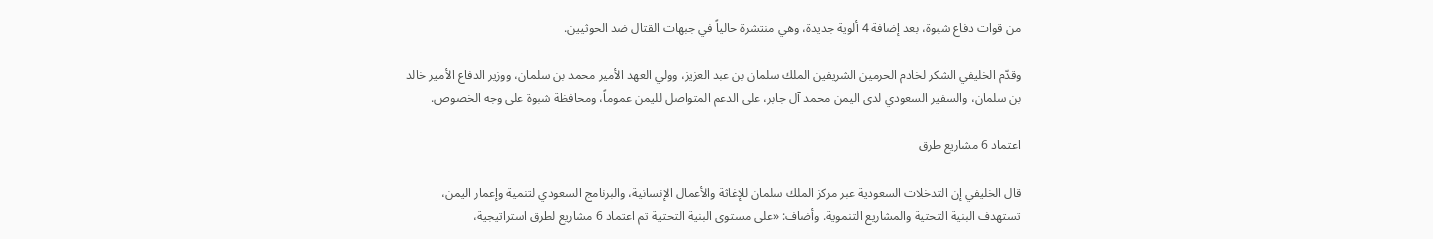من قوات دفاع شبوة، بعد إضافة 4 ألوية جديدة، وهي منتشرة حالياً في جبهات القتال ضد الحوثيين.

وقدّم الخليفي الشكر لخادم الحرمين الشريفين الملك سلمان بن عبد العزيز، وولي العهد الأمير محمد بن سلمان، ووزير الدفاع الأمير خالد بن سلمان، والسفير السعودي لدى اليمن محمد آل جابر، على الدعم المتواصل لليمن عموماً، ومحافظة شبوة على وجه الخصوص.

اعتماد 6 مشاريع طرق

قال الخليفي إن التدخلات السعودية عبر مركز الملك سلمان للإغاثة والأعمال الإنسانية، والبرنامج السعودي لتنمية وإعمار اليمن، تستهدف البنية التحتية والمشاريع التنموية. وأضاف: «على مستوى البنية التحتية تم اعتماد 6 مشاريع لطرق استراتيجية،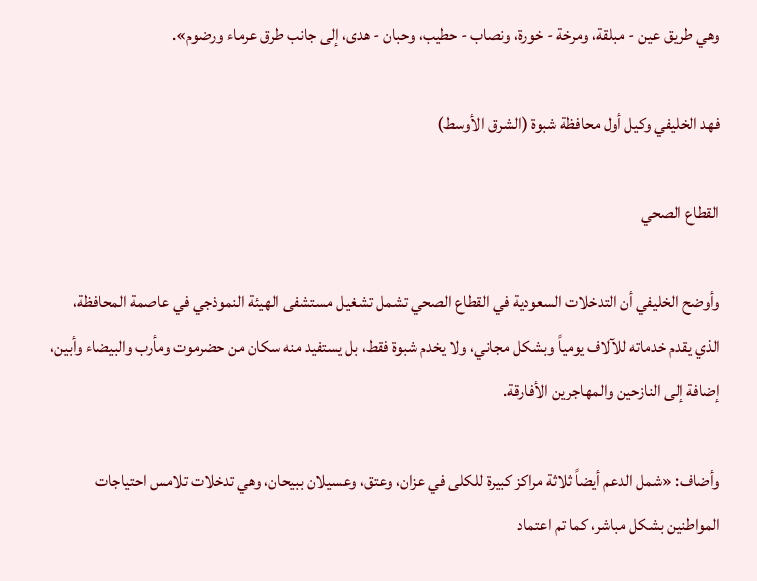وهي طريق عين - مبلقة، ومرخة - خورة، ونصاب - حطيب، وحبان - هدى، إلى جانب طرق عرماء ورضوم».

فهد الخليفي وكيل أول محافظة شبوة (الشرق الأوسط)

القطاع الصحي

وأوضح الخليفي أن التدخلات السعودية في القطاع الصحي تشمل تشغيل مستشفى الهيئة النموذجي في عاصمة المحافظة، الذي يقدم خدماته للآلاف يومياً وبشكل مجاني، ولا يخدم شبوة فقط، بل يستفيد منه سكان من حضرموت ومأرب والبيضاء وأبين، إضافة إلى النازحين والمهاجرين الأفارقة.

وأضاف: «شمل الدعم أيضاً ثلاثة مراكز كبيرة للكلى في عزان، وعتق، وعسيلان ببيحان، وهي تدخلات تلامس احتياجات المواطنين بشكل مباشر، كما تم اعتماد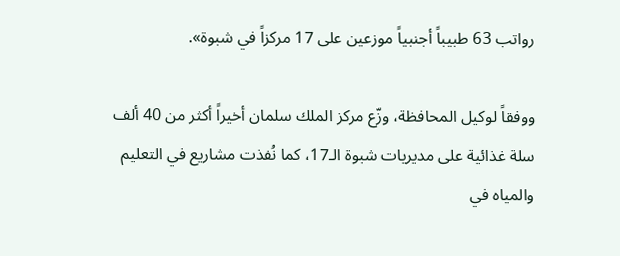رواتب 63 طبيباً أجنبياً موزعين على 17 مركزاً في شبوة».

ووفقاً لوكيل المحافظة، وزّع مركز الملك سلمان أخيراً أكثر من 40 ألف سلة غذائية على مديريات شبوة الـ17، كما نُفذت مشاريع في التعليم والمياه في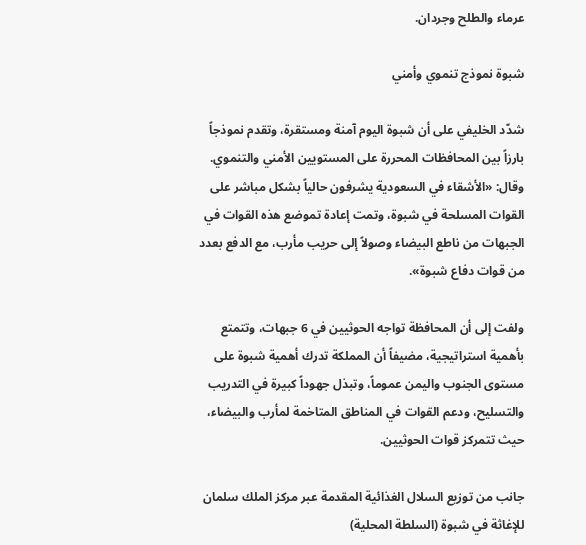عرماء والطلح وجردان.

شبوة نموذج تنموي وأمني

شدّد الخليفي على أن شبوة اليوم آمنة ومستقرة، وتقدم نموذجاً بارزاً بين المحافظات المحررة على المستويين الأمني والتنموي. وقال: «الأشقاء في السعودية يشرفون حالياً بشكل مباشر على القوات المسلحة في شبوة، وتمت إعادة تموضع هذه القوات في الجبهات من ناطع البيضاء وصولاً إلى حريب مأرب، مع الدفع بعدد من قوات دفاع شبوة».

ولفت إلى أن المحافظة تواجه الحوثيين في 6 جبهات، وتتمتع بأهمية استراتيجية، مضيفاً أن المملكة تدرك أهمية شبوة على مستوى الجنوب واليمن عموماً، وتبذل جهوداً كبيرة في التدريب والتسليح، ودعم القوات في المناطق المتاخمة لمأرب والبيضاء، حيث تتمركز قوات الحوثيين.

جانب من توزيع السلال الغذائية المقدمة عبر مركز الملك سلمان للإغاثة في شبوة (السلطة المحلية)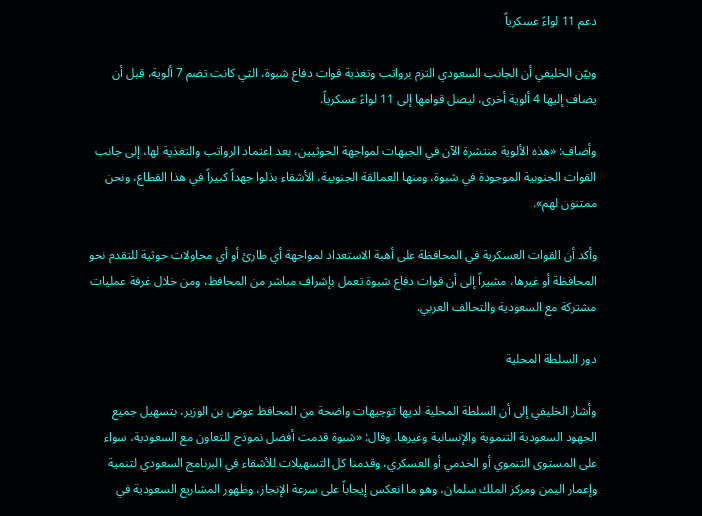دعم 11 لواءً عسكرياً

وبيّن الخليفي أن الجانب السعودي التزم برواتب وتغذية قوات دفاع شبوة، التي كانت تضم 7 ألوية، قبل أن يضاف إليها 4 ألوية أخرى، ليصل قوامها إلى 11 لواءً عسكرياً.

وأضاف: «هذه الألوية منتشرة الآن في الجبهات لمواجهة الحوثيين، بعد اعتماد الرواتب والتغذية لها، إلى جانب القوات الجنوبية الموجودة في شبوة، ومنها العمالقة الجنوبية، الأشقاء بذلوا جهداً كبيراً في هذا القطاع، ونحن ممتنون لهم».

وأكد أن القوات العسكرية في المحافظة على أهبة الاستعداد لمواجهة أي طارئ أو أي محاولات حوثية للتقدم نحو المحافظة أو غيرها، مشيراً إلى أن قوات دفاع شبوة تعمل بإشراف مباشر من المحافظ، ومن خلال غرفة عمليات مشتركة مع السعودية والتحالف العربي.

دور السلطة المحلية

وأشار الخليفي إلى أن السلطة المحلية لديها توجيهات واضحة من المحافظ عوض بن الوزير، بتسهيل جميع الجهود السعودية التنموية والإنسانية وغيرها. وقال: «شبوة قدمت أفضل نموذج للتعاون مع السعودية، سواء على المستوى التنموي أو الخدمي أو العسكري، وقدمنا كل التسهيلات للأشقاء في البرنامج السعودي لتنمية وإعمار اليمن ومركز الملك سلمان، وهو ما انعكس إيجاباً على سرعة الإنجاز، وظهور المشاريع السعودية في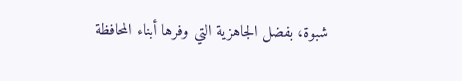شبوة، بفضل الجاهزية التي وفرها أبناء المحافظة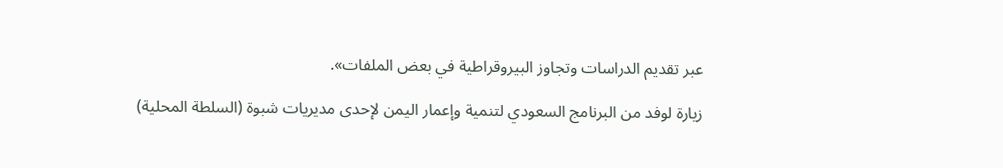عبر تقديم الدراسات وتجاوز البيروقراطية في بعض الملفات».

زيارة لوفد من البرنامج السعودي لتنمية وإعمار اليمن لإحدى مديريات شبوة (السلطة المحلية)